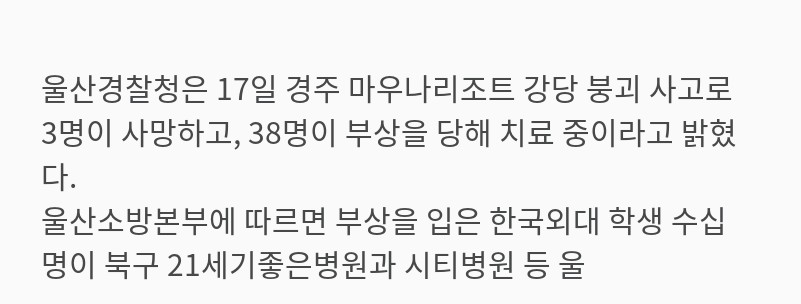울산경찰청은 17일 경주 마우나리조트 강당 붕괴 사고로 3명이 사망하고, 38명이 부상을 당해 치료 중이라고 밝혔다.
울산소방본부에 따르면 부상을 입은 한국외대 학생 수십명이 북구 21세기좋은병원과 시티병원 등 울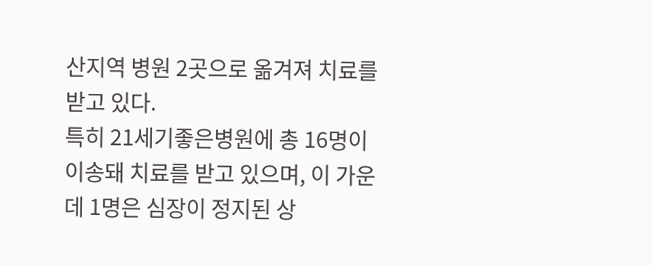산지역 병원 2곳으로 옮겨져 치료를 받고 있다.
특히 21세기좋은병원에 총 16명이 이송돼 치료를 받고 있으며, 이 가운데 1명은 심장이 정지된 상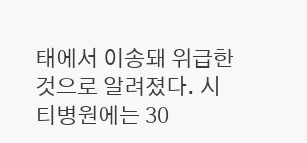태에서 이송돼 위급한 것으로 알려졌다. 시티병원에는 30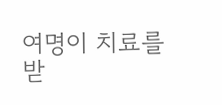여명이 치료를 받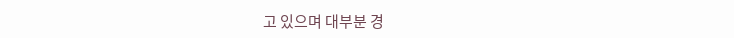고 있으며 대부분 경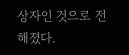상자인 것으로 전해졌다.